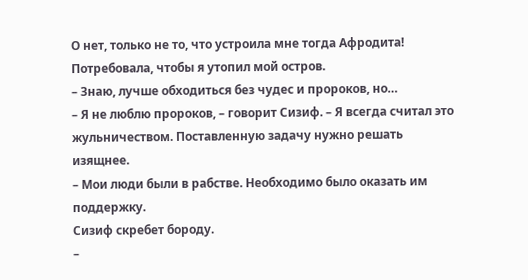О нет, только не то, что устроила мне тогда Афродита! Потребовала, чтобы я утопил мой остров.
– Знаю, лучше обходиться без чудес и пророков, но…
– Я не люблю пророков, – говорит Сизиф. – Я всегда считал это жульничеством. Поставленную задачу нужно решать изящнее.
– Мои люди были в рабстве. Необходимо было оказать им поддержку.
Сизиф скребет бороду.
–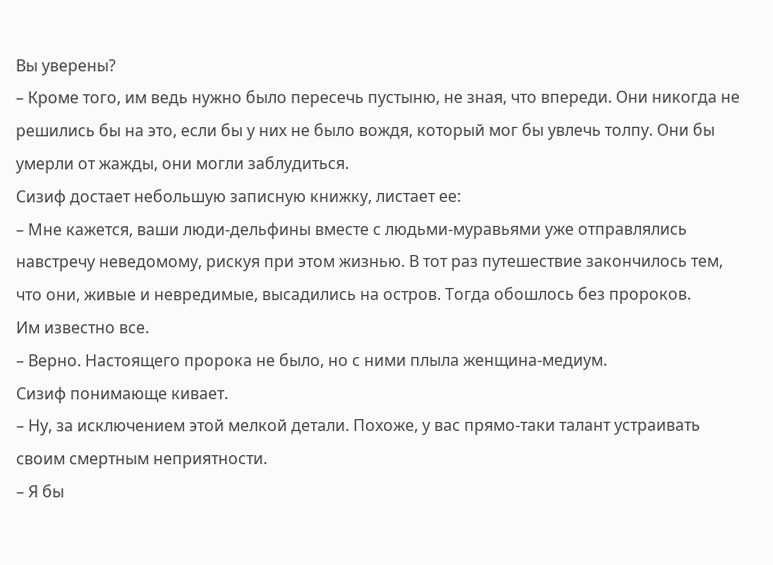Вы уверены?
– Кроме того, им ведь нужно было пересечь пустыню, не зная, что впереди. Они никогда не решились бы на это, если бы у них не было вождя, который мог бы увлечь толпу. Они бы умерли от жажды, они могли заблудиться.
Сизиф достает небольшую записную книжку, листает ее:
– Мне кажется, ваши люди-дельфины вместе с людьми-муравьями уже отправлялись навстречу неведомому, рискуя при этом жизнью. В тот раз путешествие закончилось тем, что они, живые и невредимые, высадились на остров. Тогда обошлось без пророков.
Им известно все.
– Верно. Настоящего пророка не было, но с ними плыла женщина-медиум.
Сизиф понимающе кивает.
– Ну, за исключением этой мелкой детали. Похоже, у вас прямо-таки талант устраивать своим смертным неприятности.
– Я бы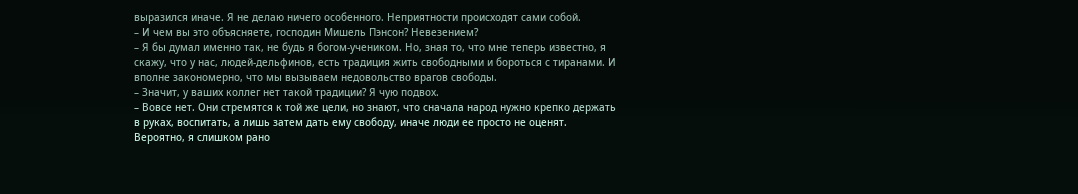выразился иначе. Я не делаю ничего особенного. Неприятности происходят сами собой.
– И чем вы это объясняете, господин Мишель Пэнсон? Невезением?
– Я бы думал именно так, не будь я богом-учеником. Но, зная то, что мне теперь известно, я скажу, что у нас, людей-дельфинов, есть традиция жить свободными и бороться с тиранами. И вполне закономерно, что мы вызываем недовольство врагов свободы.
– Значит, у ваших коллег нет такой традиции? Я чую подвох.
– Вовсе нет. Они стремятся к той же цели, но знают, что сначала народ нужно крепко держать в руках, воспитать, а лишь затем дать ему свободу, иначе люди ее просто не оценят. Вероятно, я слишком рано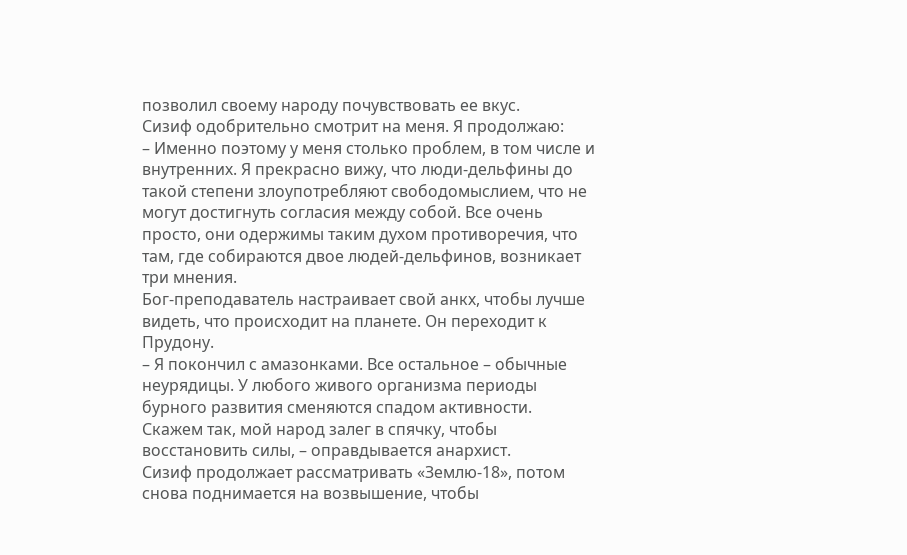позволил своему народу почувствовать ее вкус.
Сизиф одобрительно смотрит на меня. Я продолжаю:
– Именно поэтому у меня столько проблем, в том числе и внутренних. Я прекрасно вижу, что люди-дельфины до такой степени злоупотребляют свободомыслием, что не могут достигнуть согласия между собой. Все очень просто, они одержимы таким духом противоречия, что там, где собираются двое людей-дельфинов, возникает три мнения.
Бог-преподаватель настраивает свой анкх, чтобы лучше видеть, что происходит на планете. Он переходит к Прудону.
– Я покончил с амазонками. Все остальное – обычные неурядицы. У любого живого организма периоды бурного развития сменяются спадом активности. Скажем так, мой народ залег в спячку, чтобы восстановить силы, – оправдывается анархист.
Сизиф продолжает рассматривать «Землю-18», потом снова поднимается на возвышение, чтобы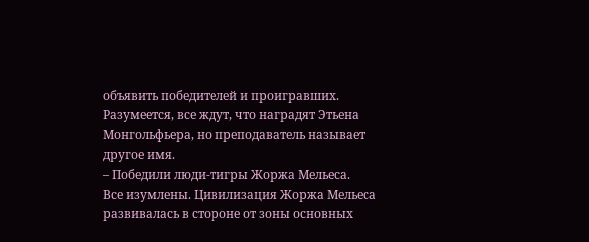объявить победителей и проигравших. Разумеется, все ждут, что наградят Этьена Монгольфьера, но преподаватель называет другое имя.
– Победили люди-тигры Жоржа Мельеса.
Все изумлены. Цивилизация Жоржа Мельеса развивалась в стороне от зоны основных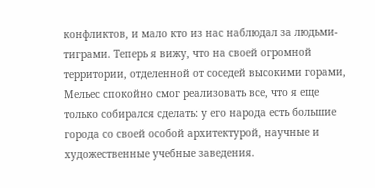конфликтов, и мало кто из нас наблюдал за людьми-тиграми. Теперь я вижу, что на своей огромной территории, отделенной от соседей высокими горами, Мельес спокойно смог реализовать все, что я еще только собирался сделать: у его народа есть большие города со своей особой архитектурой, научные и художественные учебные заведения.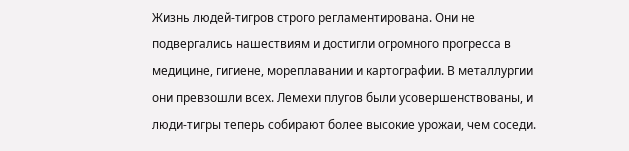Жизнь людей-тигров строго регламентирована. Они не подвергались нашествиям и достигли огромного прогресса в медицине, гигиене, мореплавании и картографии. В металлургии они превзошли всех. Лемехи плугов были усовершенствованы, и люди-тигры теперь собирают более высокие урожаи, чем соседи.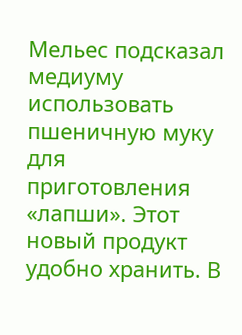Мельес подсказал медиуму использовать пшеничную муку для приготовления «лапши». Этот новый продукт удобно хранить. В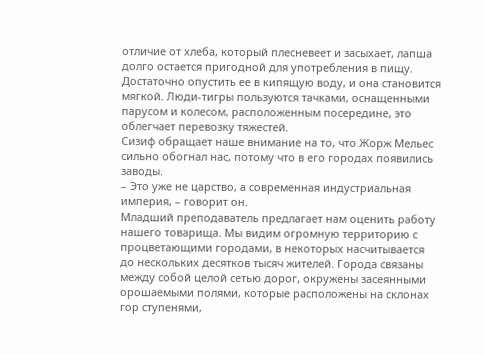отличие от хлеба, который плесневеет и засыхает, лапша долго остается пригодной для употребления в пищу. Достаточно опустить ее в кипящую воду, и она становится мягкой. Люди-тигры пользуются тачками, оснащенными парусом и колесом, расположенным посередине, это облегчает перевозку тяжестей.
Сизиф обращает наше внимание на то, что Жорж Мельес сильно обогнал нас, потому что в его городах появились заводы.
– Это уже не царство, а современная индустриальная империя, – говорит он.
Младший преподаватель предлагает нам оценить работу нашего товарища. Мы видим огромную территорию с процветающими городами, в некоторых насчитывается до нескольких десятков тысяч жителей. Города связаны между собой целой сетью дорог, окружены засеянными орошаемыми полями, которые расположены на склонах гор ступенями,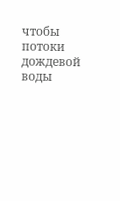чтобы потоки дождевой воды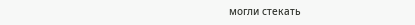могли стекать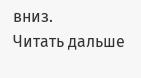вниз.
Читать дальше